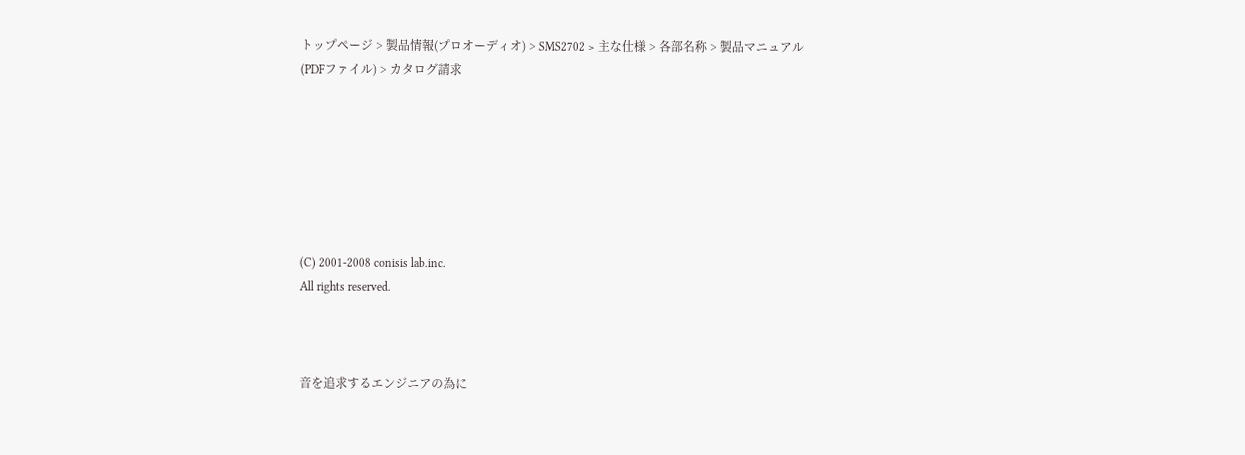トップページ > 製品情報(プロオーディオ) > SMS2702 > 主な仕様 > 各部名称 > 製品マニュアル(PDFファイル) > カタログ請求







(C) 2001-2008 conisis lab.inc.
All rights reserved.



音を追求するエンジニアの為に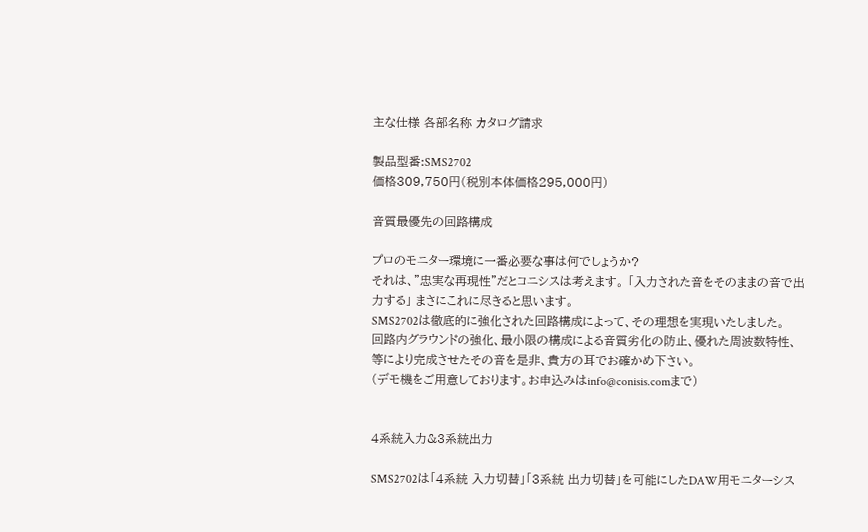主な仕様 各部名称 カタログ請求

製品型番:SMS2702
価格309,750円(税別本体価格295,000円)

音質最優先の回路構成

プロのモニター環境に一番必要な事は何でしょうか?
それは、"忠実な再現性"だとコニシスは考えます。 「入力された音をそのままの音で出力する」 まさにこれに尽きると思います。
SMS2702は徹底的に強化された回路構成によって、その理想を実現いたしました。
回路内グラウンドの強化、最小限の構成による音質劣化の防止、優れた周波数特性、等により完成させたその音を是非、貴方の耳でお確かめ下さい。
(デモ機をご用意しております。お申込みはinfo@conisis.comまで)


4系統入力&3系統出力

SMS2702は「4系統 入力切替」「3系統 出力切替」を可能にしたDAW用モニターシス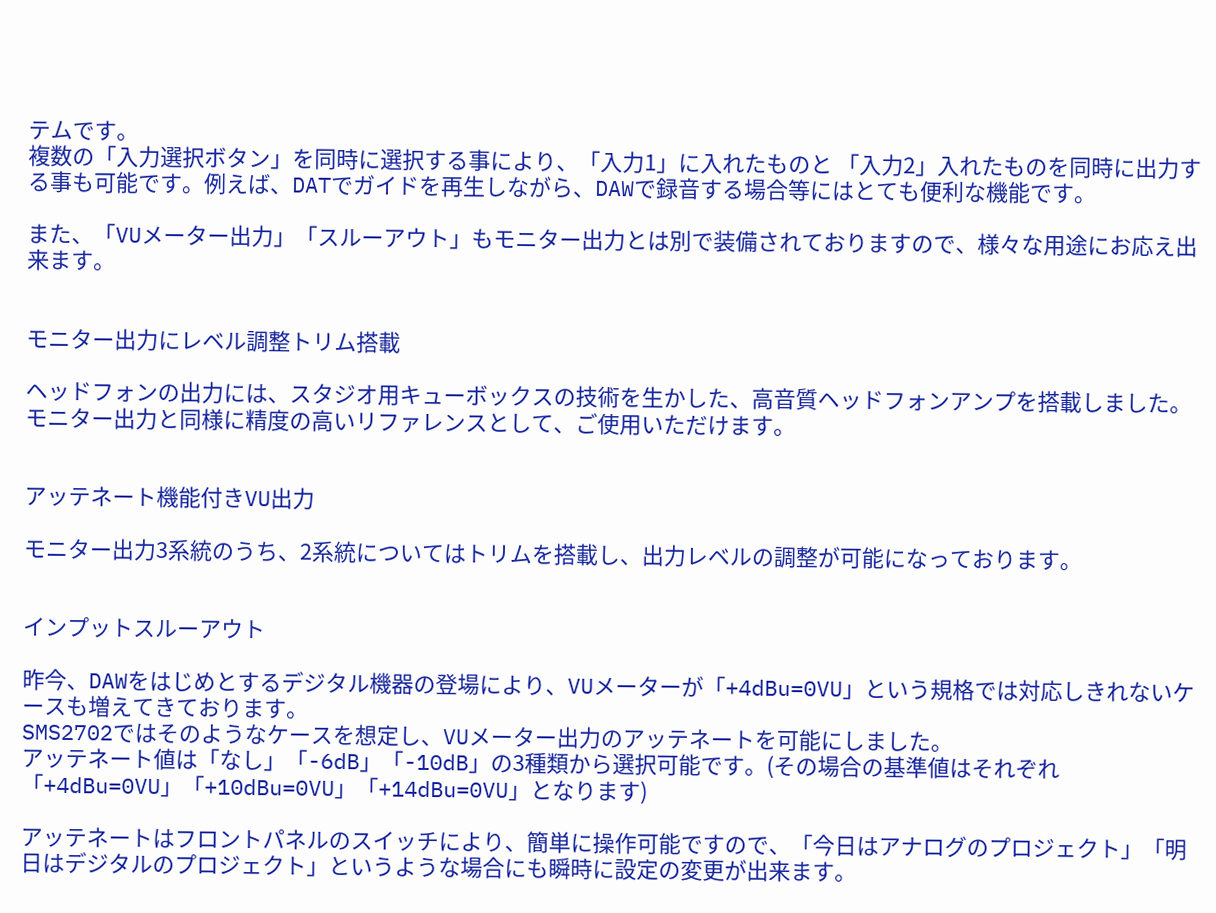テムです。
複数の「入力選択ボタン」を同時に選択する事により、「入力1」に入れたものと 「入力2」入れたものを同時に出力する事も可能です。例えば、DATでガイドを再生しながら、DAWで録音する場合等にはとても便利な機能です。

また、「VUメーター出力」「スルーアウト」もモニター出力とは別で装備されておりますので、様々な用途にお応え出来ます。


モニター出力にレベル調整トリム搭載

ヘッドフォンの出力には、スタジオ用キューボックスの技術を生かした、高音質ヘッドフォンアンプを搭載しました。モニター出力と同様に精度の高いリファレンスとして、ご使用いただけます。


アッテネート機能付きVU出力

モニター出力3系統のうち、2系統についてはトリムを搭載し、出力レベルの調整が可能になっております。


インプットスルーアウト

昨今、DAWをはじめとするデジタル機器の登場により、VUメーターが「+4dBu=0VU」という規格では対応しきれないケースも増えてきております。
SMS2702ではそのようなケースを想定し、VUメーター出力のアッテネートを可能にしました。
アッテネート値は「なし」「-6dB」「-10dB」の3種類から選択可能です。(その場合の基準値はそれぞれ「+4dBu=0VU」「+10dBu=0VU」「+14dBu=0VU」となります)

アッテネートはフロントパネルのスイッチにより、簡単に操作可能ですので、「今日はアナログのプロジェクト」「明日はデジタルのプロジェクト」というような場合にも瞬時に設定の変更が出来ます。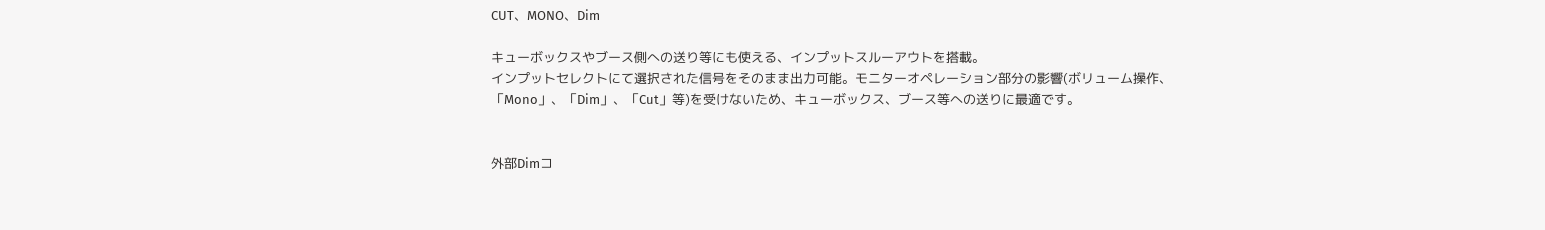CUT、MONO、Dim

キューボックスやブース側への送り等にも使える、インプットスルーアウトを搭載。
インプットセレクトにて選択された信号をそのまま出力可能。モニターオペレーション部分の影響(ボリューム操作、「Mono」、「Dim」、「Cut」等)を受けないため、キューボックス、ブース等への送りに最適です。


外部Dimコ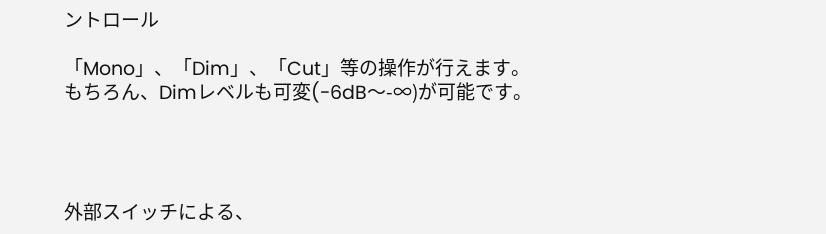ントロール

「Mono」、「Dim」、「Cut」等の操作が行えます。もちろん、Dimレベルも可変(-6dB〜-∞)が可能です。




外部スイッチによる、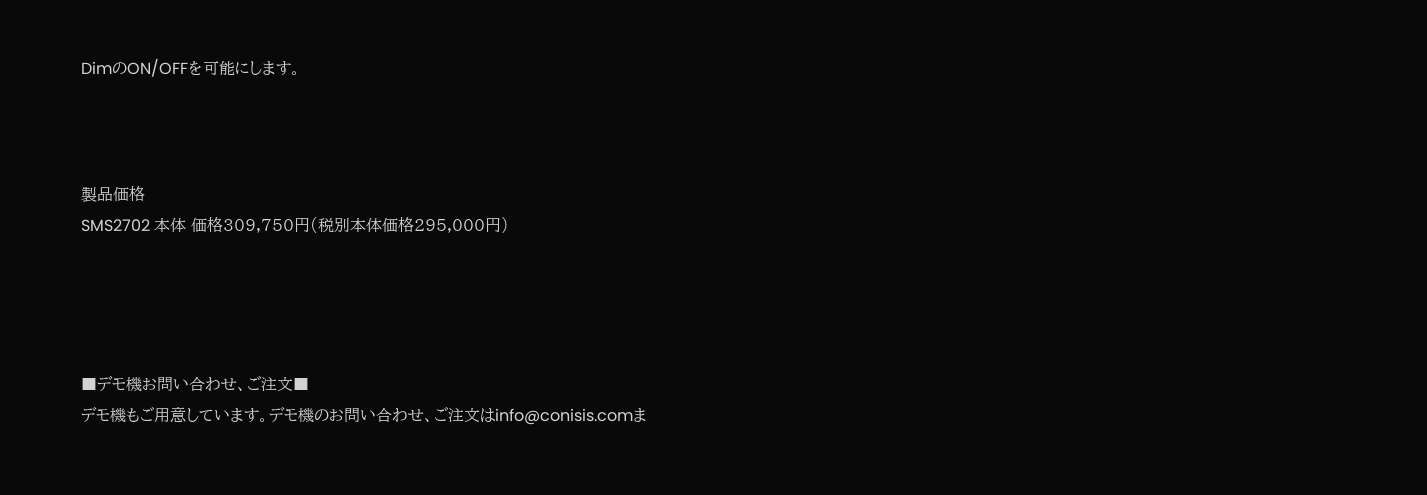DimのON/OFFを可能にします。



製品価格
SMS2702 本体 価格309,750円(税別本体価格295,000円)




■デモ機お問い合わせ、ご注文■
デモ機もご用意しています。デモ機のお問い合わせ、ご注文はinfo@conisis.comま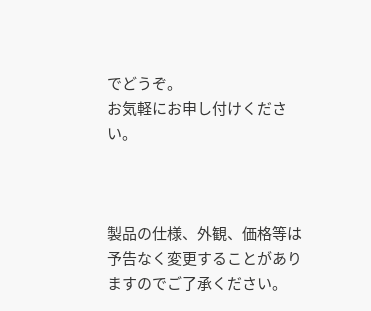でどうぞ。
お気軽にお申し付けください。



製品の仕様、外観、価格等は予告なく変更することがありますのでご了承ください。